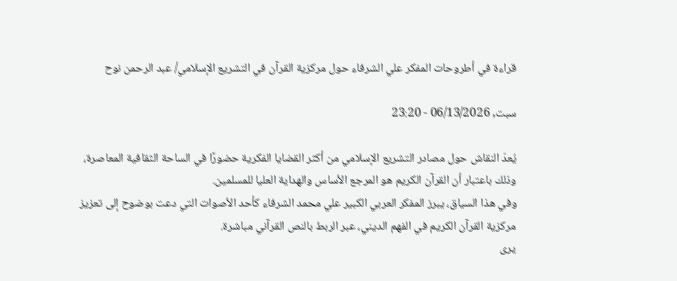قراءة في أطروحات المفكر علي الشرفاء حول مركزية القرآن في التشريع الإسلامي/ عبد الرحمن نوح

سبت, 06/13/2026 - 23:20

يُعدّ النقاش حول مصادر التشريع الإسلامي من أكثر القضايا الفكرية حضورًا في الساحة الثقافية المعاصرة، وذلك باعتبار أن القرآن الكريم هو المرجع الأساس والهداية العليا للمسلمين.
وفي هذا السياق، يبرز المفكر العربي الكبير علي محمد الشرفاء كأحد الأصوات التي دعت بوضوح إلى تعزيز مركزية القرآن الكريم في الفهم الديني، عبر الربط بالنص القرآني مباشرة.
يرى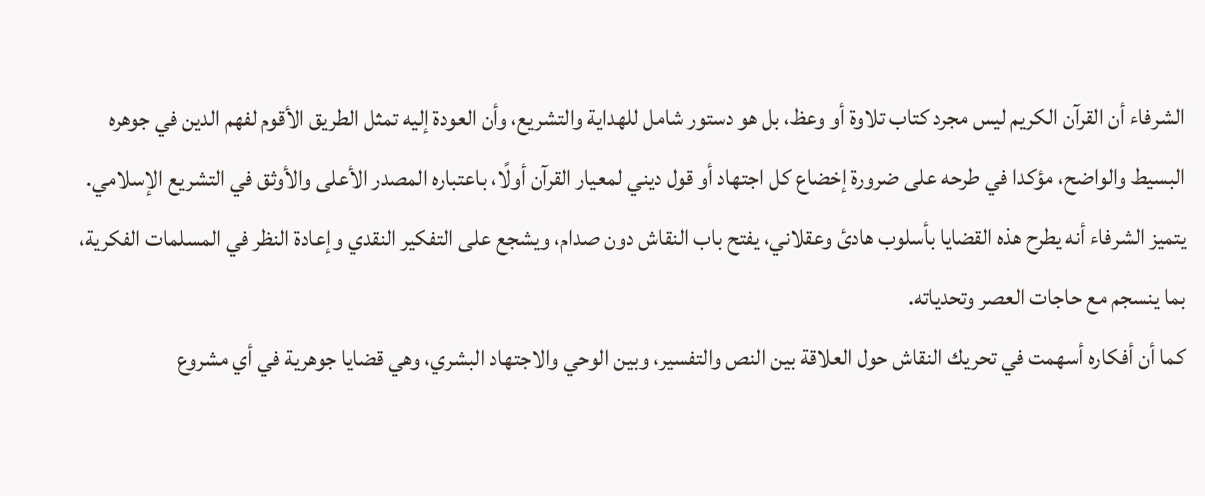الشرفاء أن القرآن الكريم ليس مجرد كتاب تلاوة أو وعظ، بل هو دستور شامل للهداية والتشريع، وأن العودة إليه تمثل الطريق الأقوم لفهم الدين في جوهره البسيط والواضح، مؤكدا في طرحه على ضرورة إخضاع كل اجتهاد أو قول ديني لمعيار القرآن أولًا، باعتباره المصدر الأعلى والأوثق في التشريع الإسلامي.
يتميز الشرفاء أنه يطرح هذه القضايا بأسلوب هادئ وعقلاني، يفتح باب النقاش دون صدام، ويشجع على التفكير النقدي وإعادة النظر في المسلمات الفكرية، بما ينسجم مع حاجات العصر وتحدياته.
كما أن أفكاره أسهمت في تحريك النقاش حول العلاقة بين النص والتفسير، وبين الوحي والاجتهاد البشري، وهي قضايا جوهرية في أي مشروع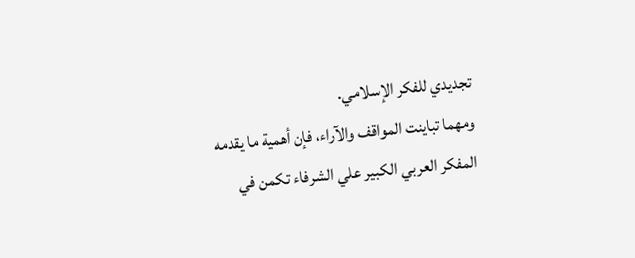تجديدي للفكر الإسلامي.
ومهما تباينت المواقف والآراء، فإن أهمية ما يقدمه المفكر العربي الكبير علي الشرفاء تكمن في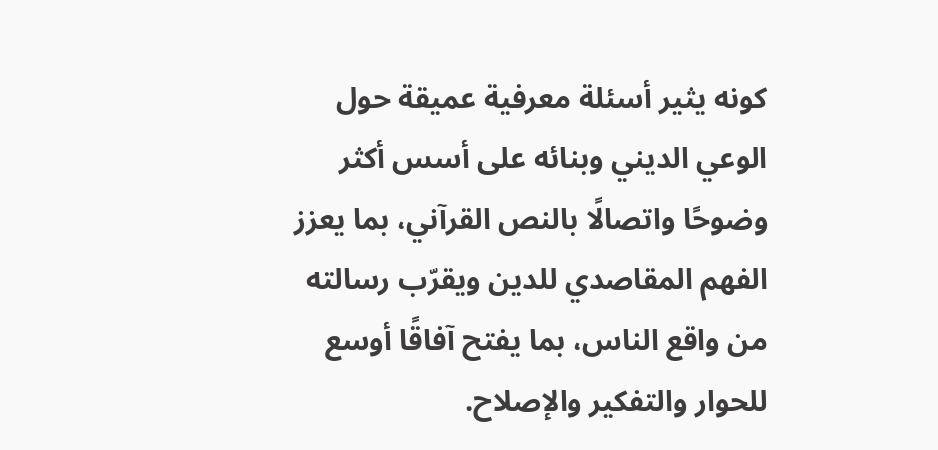كونه يثير أسئلة معرفية عميقة حول الوعي الديني وبنائه على أسس أكثر وضوحًا واتصالًا بالنص القرآني، بما يعزز الفهم المقاصدي للدين ويقرّب رسالته من واقع الناس، بما يفتح آفاقًا أوسع للحوار والتفكير والإصلاح.